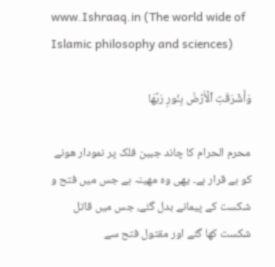www.Ishraaq.in (The world wide of Islamic philosophy and sciences)

وَأَشۡرَقَتِ ٱلۡأَرۡضُ بِنُورِ رَبِّهَا

محرم الحرام کا چاند جبین فلک پر نمودار ھونے کو بے قرار ہے۔ یھی وہ مھینہ ہے جس میں فتح و شکست کے پیمانے بدل گئے، جس میں قاتل شکست کھا گئے اور مقتول فتح سے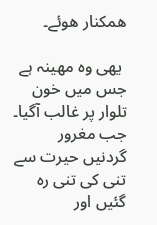ھمکنار ھوئے۔

 یھی وہ مھینہ ہے جس میں خون تلوار پر غالب آگیا۔ جب مغرور گردنیں حیرت سے تنی کی تنی رہ گئیں اور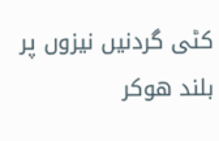کٹی گردنیں نیزوں پر بلند ھوکر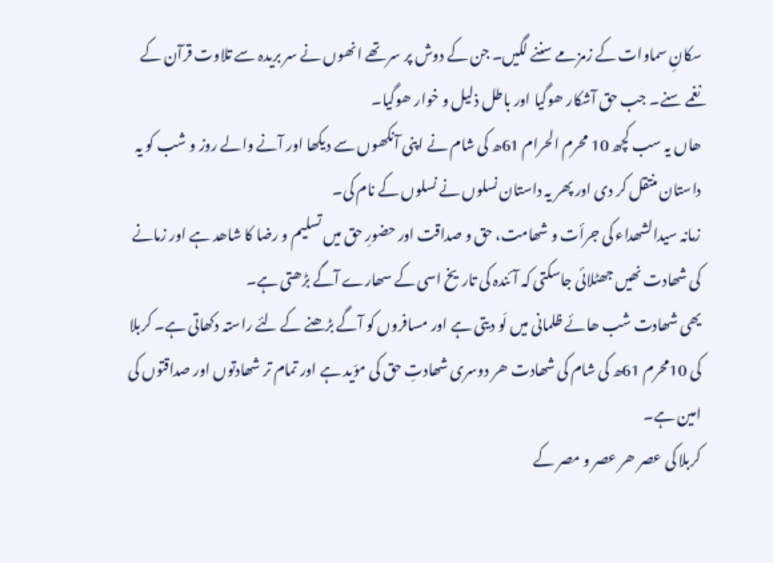سکانِ سماوات کے زمزمے سننے لگیں۔ جن کے دوش پر سر تھے انھوں نے سر بریدہ سے تلاوت قرآن کے نغمے سنے۔ جب حق آشکار ھوگیا اور باطل ذلیل و خوار ھوگیا۔
ھاں یہ سب کچھ 10 محرم الحرام 61ھ کی شام نے اپنی آنکھوں سے دیکھا اور آنے والے روز و شب کو یہ داستان منتقل کر دی اور پھر یہ داستان نسلوں نے نسلوں کے نام کی۔
زمانہ سیدالشھداء کی جرأت و شھامت، حق و صداقت اور حضورِ حق میں تسلیم و رضا کا شاھد ہے اور زمانے کی شھادت نھیں جھٹلائی جاسکتی کہ آئندہ کی تاریخ اسی کے سھارے آگے بڑھتی ہے۔
یھی شھادت شب ھائے ظلمانی میں لَو دیتی ہے اور مسافروں کو آگے بڑھنے کے لئے راستہ دکھاتی ہے۔ کربلا کی 10محرم 61ھ کی شام کی شھادت ھر دوسری شھادتِ حق کی موّید ہے اور تمام تر شھادتوں اور صداقتوں کی امین ہے۔
کربلا کی عصر ھر عصر و مصر کے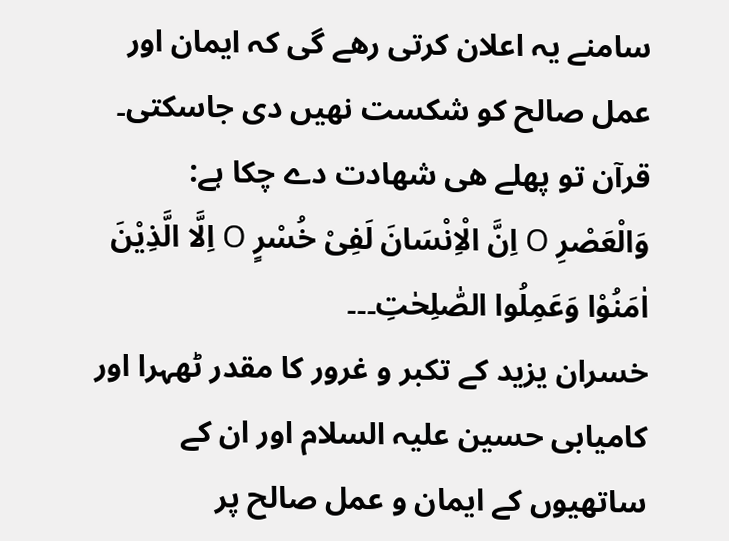سامنے یہ اعلان کرتی رھے گی کہ ایمان اور عمل صالح کو شکست نھیں دی جاسکتی۔ قرآن تو پھلے ھی شھادت دے چکا ہے:
وَالْعَصْرِ O اِنَّ الْاِنْسَانَ لَفِیْ خُسْرٍ O اِلَّا الَّذِیْنَ اٰمَنُوْا وَعَمِلُوا الصّٰلِحٰتِ۔۔۔
خسران یزید کے تکبر و غرور کا مقدر ٹھہرا اور کامیابی حسین علیہ السلام اور ان کے ساتھیوں کے ایمان و عمل صالح پر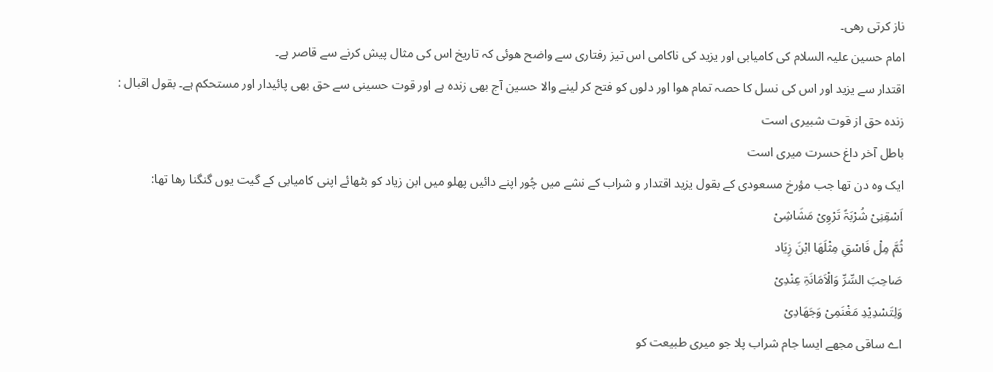ناز کرتی رھی۔
امام حسین علیہ السلام کی کامیابی اور یزید کی ناکامی اس تیز رفتاری سے واضح ھوئی کہ تاریخ اس کی مثال پیش کرنے سے قاصر ہے۔
اقتدار سے یزید اور اس کی نسل کا حصہ تمام ھوا اور دلوں کو فتح کر لینے والا حسین آج بھی زندہ ہے اور قوت حسینی سے حق بھی پائیدار اور مستحکم ہے۔ بقول اقبال :
زندہ حق از قوت شبیری است
باطل آخر داغ حسرت میری است
ایک وہ دن تھا جب مؤرخ مسعودی کے بقول یزید اقتدار و شراب کے نشے میں چُور اپنے دائیں پھلو میں ابن زیاد کو بٹھائے اپنی کامیابی کے گیت یوں گنگنا رھا تھا:
اَسْقِنِیْ شُرْبَۃً تَرْوِیْ مَشَاشِیْ
ثُمَّ مِلْ فَاسْقِ مِثْلَھَا ابْنَ زِیَاد
صَاحِبَ السِّرِّ وَالْاَمَانَۃِ عِنْدِیْ
وَلِتَسْدِیْدِ مَغْنَمِیْ وَجَھَادِیْ
اے ساقی مجھے ایسا جام شراب پلا جو میری طبیعت کو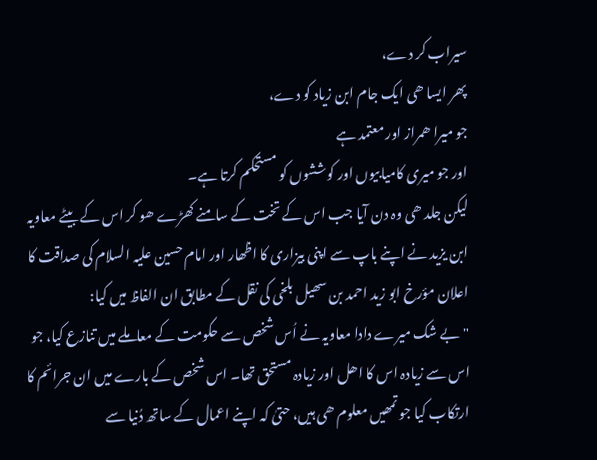سیراب کر دے،
پھر ایسا ھی ایک جام ابن زیاد کو دے،
جو میرا ھمراز اور معتمد ہے
اور جو میری کامیابیوں اور کوششوں کو مستحکم کرتا ہے۔
لیکن جلد ھی وہ دن آیا جب اس کے تخت کے سامنے کھڑے ھو کر اس کے بیٹے معاویہ ابن یزید نے اپنے باپ سے اپنی بیزاری کا اظھار اور امام حسین علیہ السلام کی صداقت کا اعلان مؤرخ ابو زید احمد بن سھیل بلخی کی نقل کے مطابق ان الفاظ میں کیا:
"بے شک میرے دادا معاویہ نے اُس شخص سے حکومت کے معاملے میں تنازع کیا، جو اس سے زیادہ اس کا اھل اور زیادہ مستحق تھا۔ اس شخص کے بارے میں ان جرائم کا ارتکاب کیا جو تمھیں معلوم ھی ہیں، حتیٰ کہ اپنے اعمال کے ساتھ دُنیا سے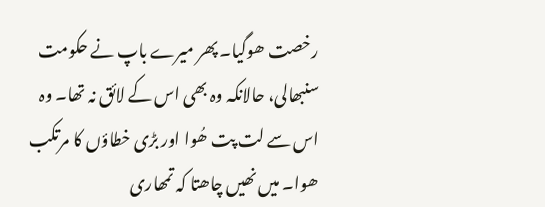رخصت ھوگیا۔ پھر میرے باپ نے حکومت سنبھالی، حالانکہ وہ بھی اس کے لائق نہ تھا۔ وہ اس سے لت پت ھُوا اور بڑی خطاؤں کا مرتکب ھوا۔ میں نھیں چاھتا کہ تمھاری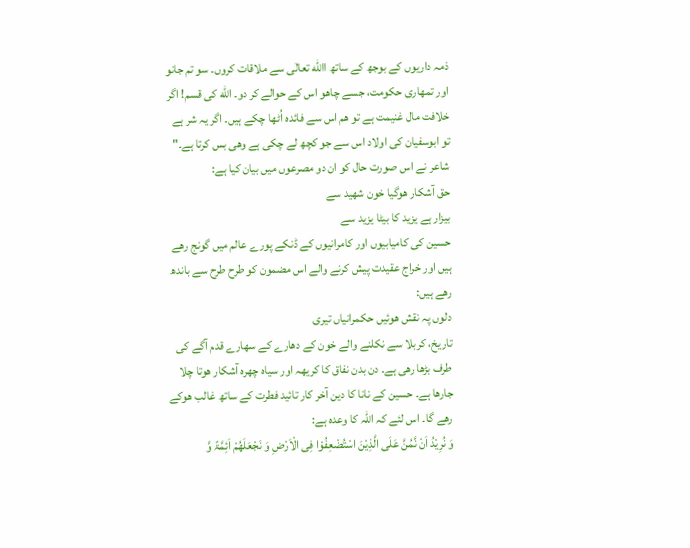ذمہ داریوں کے بوجھ کے ساتھ االله تعالٰی سے ملاقات کروں۔ سو تم جانو اور تمھاری حکومت، جسے چاھو اس کے حوالے کر دو۔ الله کی قسم! اگر خلافت مال غنیمت ہے تو ھم اس سے فائدہ اُٹھا چکے ہیں۔ اگر یہ شر ہے تو ابوسفیان کی اولاد اس سے جو کچھ لے چکی ہے وھی بس کرتا ہے۔"
شاعر نے اس صورت حال کو ان دو مصرعوں میں بیان کیا ہے:
حق آشکار ھوگیا خون شھید سے
بیزار ہے یزید کا بیٹا یزید سے
حسین کی کامیابیوں اور کامرانیوں کے ڈنکے پورے عالم میں گونج رھے ہیں اور خراج عقیدت پیش کرنے والے اس مضمون کو طرح طرح سے باندھ رھے ہیں:
دلوں پہ نقش ھوئیں حکمرانیاں تیری
تاریخ، کربلا سے نکلنے والے خون کے دھارے کے سھارے قدم آگے کی طرف بڑھا رھی ہے۔ دن بدن نفاق کا کریھہ اور سیاہ چھرہ آشکار ھوتا چلا جارھا ہے۔ حسین کے نانا کا دین آخر کار تائید فطرت کے ساتھ غالب ھوکے رھے گا۔ اس لئے کہ اللہ کا وعدہ ہے:
وَ نُرِیْدُ اَنْ نَّمُنَّ عَلَی الَّذِیْنَ اسْتُضْعِفُوْا فِی الْاَرْضِ وَ نَجْعَلَھُمْ اَئِمَّۃً وَّ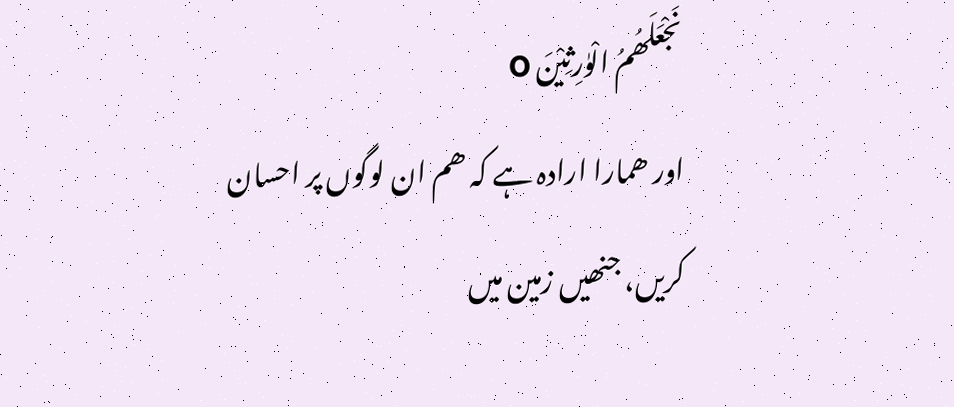نَجْعَلَھُمُ الْوٰرِثِیْنَ O
اور ھمارا ارادہ ہے کہ ھم ان لوگوں پر احسان کریں، جنھیں زمین میں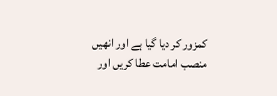کمزور کر دیا گیا ہے اور انھیں منصب امامت عطا کریں اور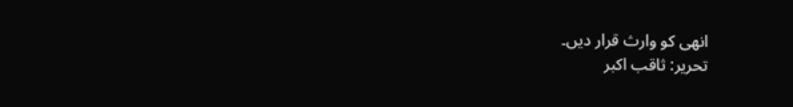انھی کو وارث قرار دیں۔
تحریر: ثاقب اکبر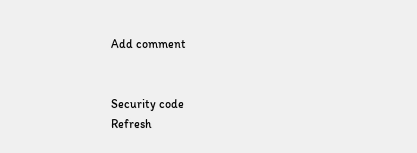Add comment


Security code
Refresh